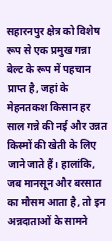सहारनपुर क्षेत्र को विशेष रूप से एक प्रमुख गन्ना बेल्ट के रूप में पहचान प्राप्त है, जहां के मेहनतकश किसान हर साल गन्ने की नई और उन्नत किस्मों की खेती के लिए जाने जाते हैं। हालांकि, जब मानसून और बरसात का मौसम आता है, तो इन अन्नदाताओं के सामने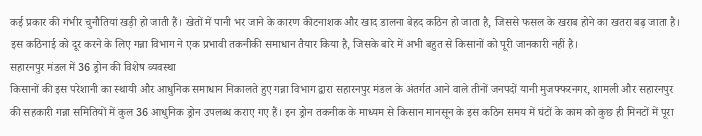कई प्रकार की गंभीर चुनौतियां खड़ी हो जाती हैं। खेतों में पानी भर जाने के कारण कीटनाशक और खाद डालना बेहद कठिन हो जाता है, जिससे फसल के खराब होने का खतरा बढ़ जाता है। इस कठिनाई को दूर करने के लिए गन्ना विभाग ने एक प्रभावी तकनीकी समाधान तैयार किया है, जिसके बारे में अभी बहुत से किसानों को पूरी जानकारी नहीं है।
सहारनपुर मंडल में 36 ड्रोन की विशेष व्यवस्था
किसानों की इस परेशानी का स्थायी और आधुनिक समाधान निकालते हुए गन्ना विभाग द्वारा सहारनपुर मंडल के अंतर्गत आने वाले तीनों जनपदों यानी मुजफ्फरनगर, शामली और सहारनपुर की सहकारी गन्ना समितियों में कुल 36 आधुनिक ड्रोन उपलब्ध कराए गए हैं। इन ड्रोन तकनीक के माध्यम से किसान मानसून के इस कठिन समय में घंटों के काम को कुछ ही मिनटों में पूरा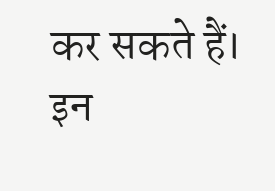कर सकते हैं। इन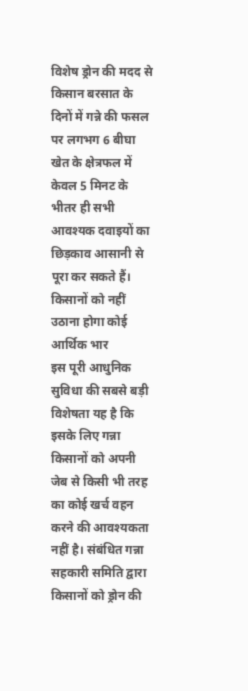विशेष ड्रोन की मदद से किसान बरसात के दिनों में गन्ने की फसल पर लगभग 6 बीघा खेत के क्षेत्रफल में केवल 5 मिनट के भीतर ही सभी आवश्यक दवाइयों का छिड़काव आसानी से पूरा कर सकते हैं।
किसानों को नहीं उठाना होगा कोई आर्थिक भार
इस पूरी आधुनिक सुविधा की सबसे बड़ी विशेषता यह है कि इसके लिए गन्ना किसानों को अपनी जेब से किसी भी तरह का कोई खर्च वहन करने की आवश्यकता नहीं है। संबंधित गन्ना सहकारी समिति द्वारा किसानों को ड्रोन की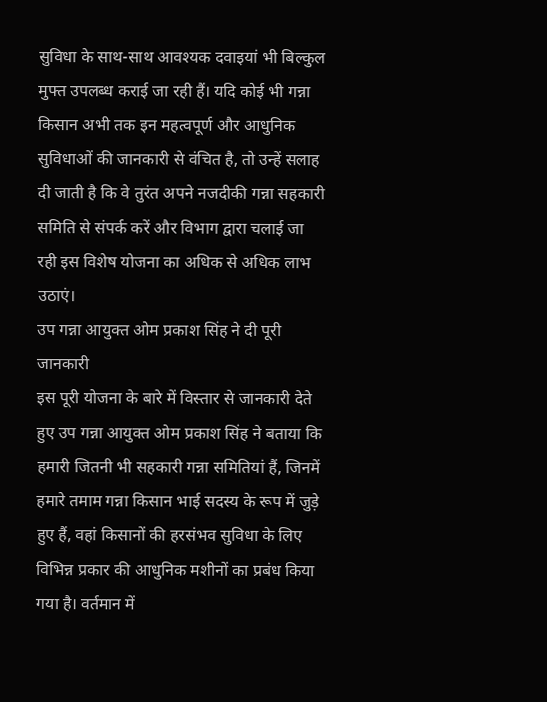सुविधा के साथ-साथ आवश्यक दवाइयां भी बिल्कुल मुफ्त उपलब्ध कराई जा रही हैं। यदि कोई भी गन्ना किसान अभी तक इन महत्वपूर्ण और आधुनिक सुविधाओं की जानकारी से वंचित है, तो उन्हें सलाह दी जाती है कि वे तुरंत अपने नजदीकी गन्ना सहकारी समिति से संपर्क करें और विभाग द्वारा चलाई जा रही इस विशेष योजना का अधिक से अधिक लाभ उठाएं।
उप गन्ना आयुक्त ओम प्रकाश सिंह ने दी पूरी जानकारी
इस पूरी योजना के बारे में विस्तार से जानकारी देते हुए उप गन्ना आयुक्त ओम प्रकाश सिंह ने बताया कि हमारी जितनी भी सहकारी गन्ना समितियां हैं, जिनमें हमारे तमाम गन्ना किसान भाई सदस्य के रूप में जुड़े हुए हैं, वहां किसानों की हरसंभव सुविधा के लिए विभिन्न प्रकार की आधुनिक मशीनों का प्रबंध किया गया है। वर्तमान में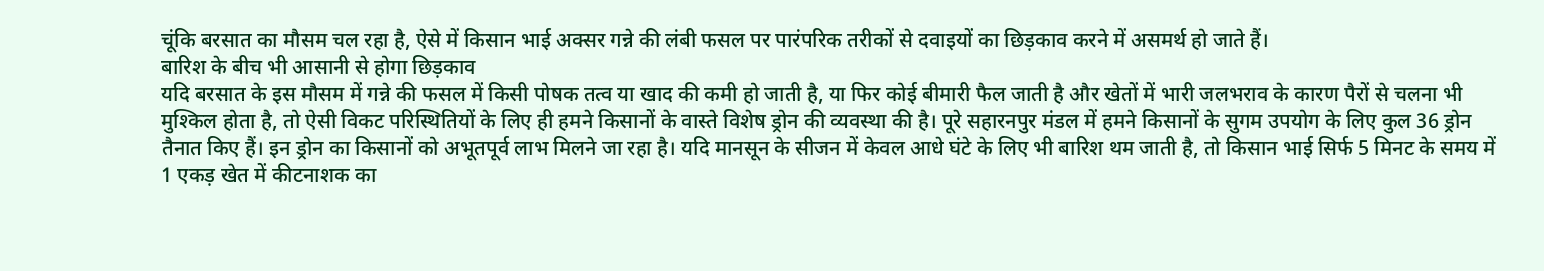चूंकि बरसात का मौसम चल रहा है, ऐसे में किसान भाई अक्सर गन्ने की लंबी फसल पर पारंपरिक तरीकों से दवाइयों का छिड़काव करने में असमर्थ हो जाते हैं।
बारिश के बीच भी आसानी से होगा छिड़काव
यदि बरसात के इस मौसम में गन्ने की फसल में किसी पोषक तत्व या खाद की कमी हो जाती है, या फिर कोई बीमारी फैल जाती है और खेतों में भारी जलभराव के कारण पैरों से चलना भी मुश्किल होता है, तो ऐसी विकट परिस्थितियों के लिए ही हमने किसानों के वास्ते विशेष ड्रोन की व्यवस्था की है। पूरे सहारनपुर मंडल में हमने किसानों के सुगम उपयोग के लिए कुल 36 ड्रोन तैनात किए हैं। इन ड्रोन का किसानों को अभूतपूर्व लाभ मिलने जा रहा है। यदि मानसून के सीजन में केवल आधे घंटे के लिए भी बारिश थम जाती है, तो किसान भाई सिर्फ 5 मिनट के समय में 1 एकड़ खेत में कीटनाशक का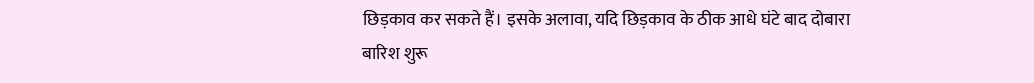छिड़काव कर सकते हैं। इसके अलावा, यदि छिड़काव के ठीक आधे घंटे बाद दोबारा बारिश शुरू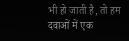भी हो जाती है, तो हम दवाओं में एक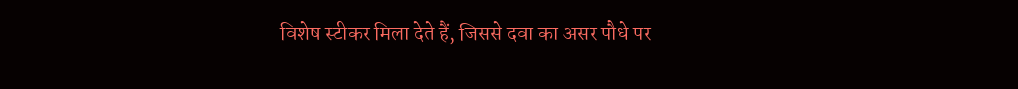विशेष स्टीकर मिला देते हैं, जिससे दवा का असर पौधे पर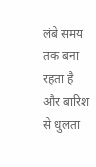लंबे समय तक बना रहता है और बारिश से धुलता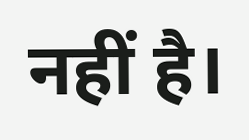नहीं है।